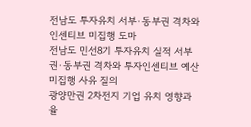전남도 투자유치 서부·동부권 격차와 인센티브 미집행 도마
전남도 민선8기 투자유치 실적 서부권·동부권 격차와 투자인센티브 예산 미집행 사유 질의
광양만권 2차전지 기업 유치 영향과 율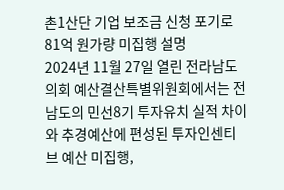촌1산단 기업 보조금 신청 포기로 81억 원가량 미집행 설명
2024년 11월 27일 열린 전라남도의회 예산결산특별위원회에서는 전남도의 민선8기 투자유치 실적 차이와 추경예산에 편성된 투자인센티브 예산 미집행,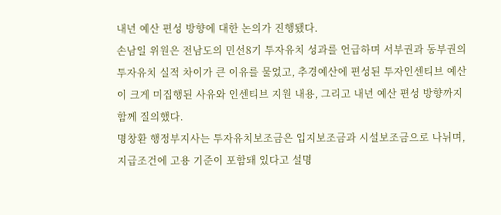내년 예산 편성 방향에 대한 논의가 진행됐다.
손남일 위원은 전남도의 민선8기 투자유치 성과를 언급하며 서부권과 동부권의 투자유치 실적 차이가 큰 이유를 물었고, 추경예산에 편성된 투자인센티브 예산이 크게 미집행된 사유와 인센티브 지원 내용, 그리고 내년 예산 편성 방향까지 함께 질의했다.
명창환 행정부지사는 투자유치보조금은 입지보조금과 시설보조금으로 나뉘며, 지급조건에 고용 기준이 포함돼 있다고 설명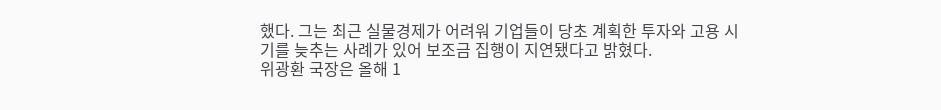했다. 그는 최근 실물경제가 어려워 기업들이 당초 계획한 투자와 고용 시기를 늦추는 사례가 있어 보조금 집행이 지연됐다고 밝혔다.
위광환 국장은 올해 1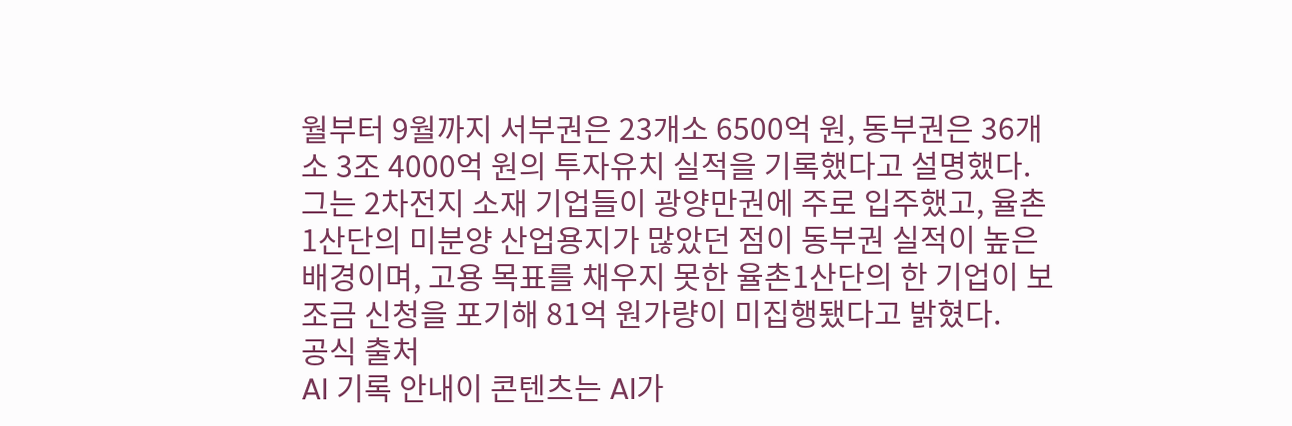월부터 9월까지 서부권은 23개소 6500억 원, 동부권은 36개소 3조 4000억 원의 투자유치 실적을 기록했다고 설명했다. 그는 2차전지 소재 기업들이 광양만권에 주로 입주했고, 율촌1산단의 미분양 산업용지가 많았던 점이 동부권 실적이 높은 배경이며, 고용 목표를 채우지 못한 율촌1산단의 한 기업이 보조금 신청을 포기해 81억 원가량이 미집행됐다고 밝혔다.
공식 출처
AI 기록 안내이 콘텐츠는 AI가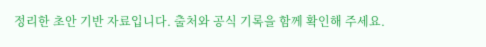정리한 초안 기반 자료입니다. 출처와 공식 기록을 함께 확인해 주세요.